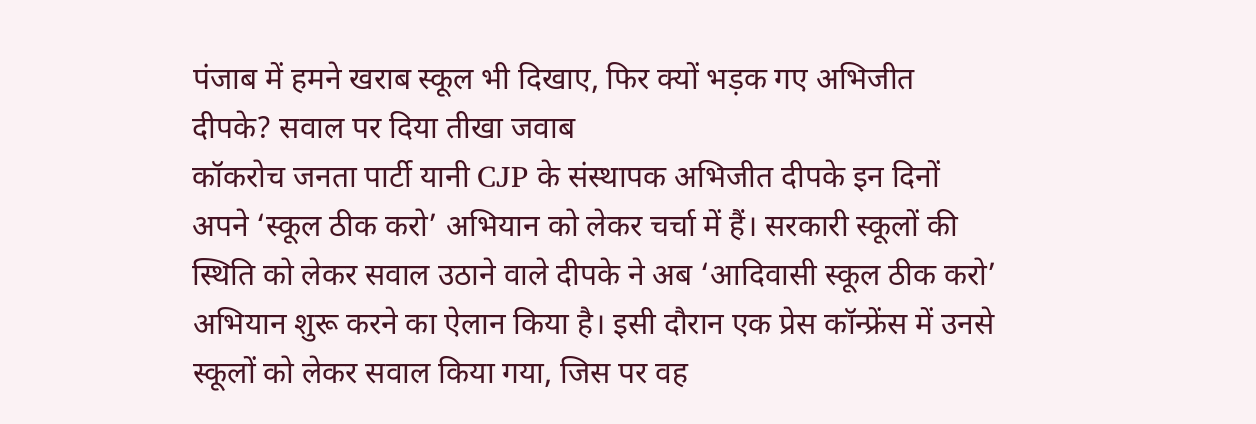पंजाब में हमने खराब स्कूल भी दिखाए, फिर क्यों भड़क गए अभिजीत दीपके? सवाल पर दिया तीखा जवाब
कॉकरोच जनता पार्टी यानी CJP के संस्थापक अभिजीत दीपके इन दिनों अपने ‘स्कूल ठीक करो’ अभियान को लेकर चर्चा में हैं। सरकारी स्कूलों की स्थिति को लेकर सवाल उठाने वाले दीपके ने अब ‘आदिवासी स्कूल ठीक करो’ अभियान शुरू करने का ऐलान किया है। इसी दौरान एक प्रेस कॉन्फ्रेंस में उनसे स्कूलों को लेकर सवाल किया गया, जिस पर वह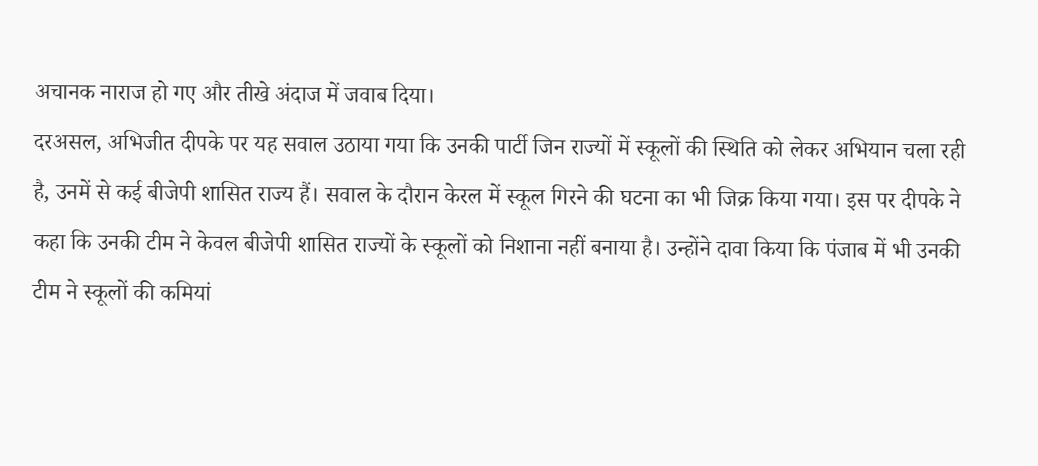अचानक नाराज हो गए और तीखे अंदाज में जवाब दिया।
दरअसल, अभिजीत दीपके पर यह सवाल उठाया गया कि उनकी पार्टी जिन राज्यों में स्कूलों की स्थिति को लेकर अभियान चला रही है, उनमें से कई बीजेपी शासित राज्य हैं। सवाल के दौरान केरल में स्कूल गिरने की घटना का भी जिक्र किया गया। इस पर दीपके ने कहा कि उनकी टीम ने केवल बीजेपी शासित राज्यों के स्कूलों को निशाना नहीं बनाया है। उन्होंने दावा किया कि पंजाब में भी उनकी टीम ने स्कूलों की कमियां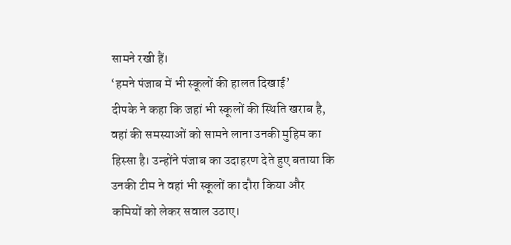सामने रखी हैं।
‘हमने पंजाब में भी स्कूलों की हालत दिखाई’
दीपके ने कहा कि जहां भी स्कूलों की स्थिति खराब है, वहां की समस्याओं को सामने लाना उनकी मुहिम का हिस्सा है। उन्होंने पंजाब का उदाहरण देते हुए बताया कि उनकी टीम ने वहां भी स्कूलों का दौरा किया और कमियों को लेकर सवाल उठाए।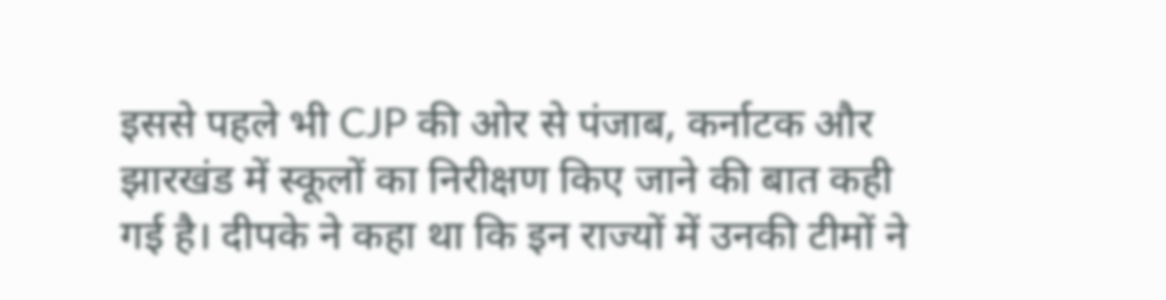इससे पहले भी CJP की ओर से पंजाब, कर्नाटक और झारखंड में स्कूलों का निरीक्षण किए जाने की बात कही गई है। दीपके ने कहा था कि इन राज्यों में उनकी टीमों ने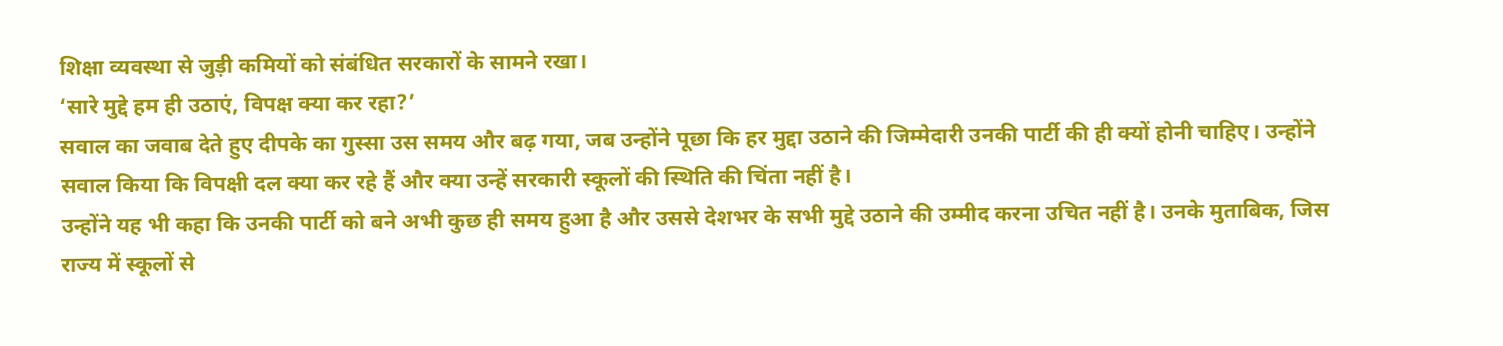शिक्षा व्यवस्था से जुड़ी कमियों को संबंधित सरकारों के सामने रखा।
‘सारे मुद्दे हम ही उठाएं, विपक्ष क्या कर रहा?’
सवाल का जवाब देते हुए दीपके का गुस्सा उस समय और बढ़ गया, जब उन्होंने पूछा कि हर मुद्दा उठाने की जिम्मेदारी उनकी पार्टी की ही क्यों होनी चाहिए। उन्होंने सवाल किया कि विपक्षी दल क्या कर रहे हैं और क्या उन्हें सरकारी स्कूलों की स्थिति की चिंता नहीं है।
उन्होंने यह भी कहा कि उनकी पार्टी को बने अभी कुछ ही समय हुआ है और उससे देशभर के सभी मुद्दे उठाने की उम्मीद करना उचित नहीं है। उनके मुताबिक, जिस राज्य में स्कूलों से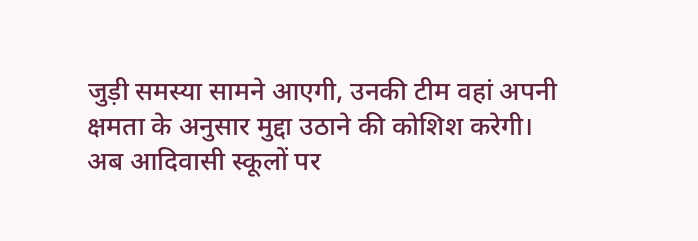जुड़ी समस्या सामने आएगी, उनकी टीम वहां अपनी क्षमता के अनुसार मुद्दा उठाने की कोशिश करेगी।
अब आदिवासी स्कूलों पर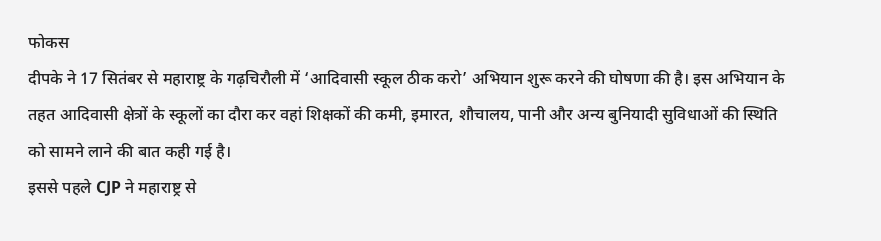फोकस
दीपके ने 17 सितंबर से महाराष्ट्र के गढ़चिरौली में ‘आदिवासी स्कूल ठीक करो’ अभियान शुरू करने की घोषणा की है। इस अभियान के तहत आदिवासी क्षेत्रों के स्कूलों का दौरा कर वहां शिक्षकों की कमी, इमारत, शौचालय, पानी और अन्य बुनियादी सुविधाओं की स्थिति को सामने लाने की बात कही गई है।
इससे पहले CJP ने महाराष्ट्र से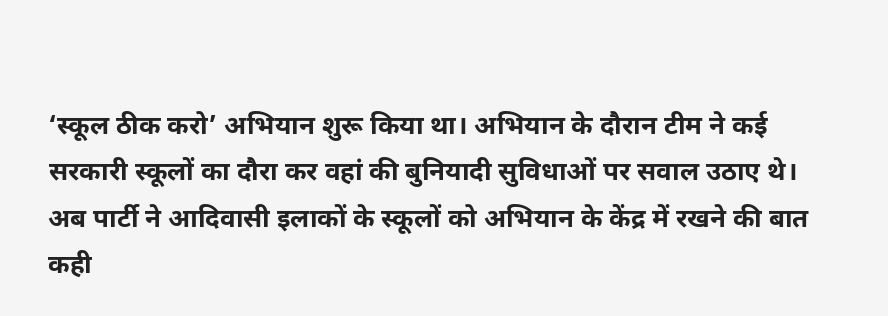‘स्कूल ठीक करो’ अभियान शुरू किया था। अभियान के दौरान टीम ने कई सरकारी स्कूलों का दौरा कर वहां की बुनियादी सुविधाओं पर सवाल उठाए थे। अब पार्टी ने आदिवासी इलाकों के स्कूलों को अभियान के केंद्र में रखने की बात कही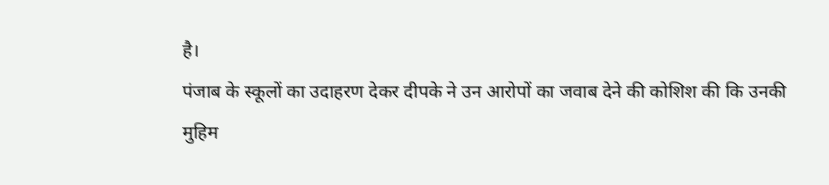है।
पंजाब के स्कूलों का उदाहरण देकर दीपके ने उन आरोपों का जवाब देने की कोशिश की कि उनकी मुहिम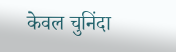केवल चुनिंदा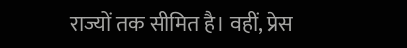राज्यों तक सीमित है। वहीं, प्रेस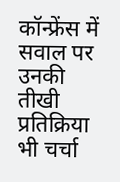कॉन्फ्रेंस में सवाल पर उनकी तीखी प्रतिक्रिया भी चर्चा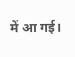में आ गई।